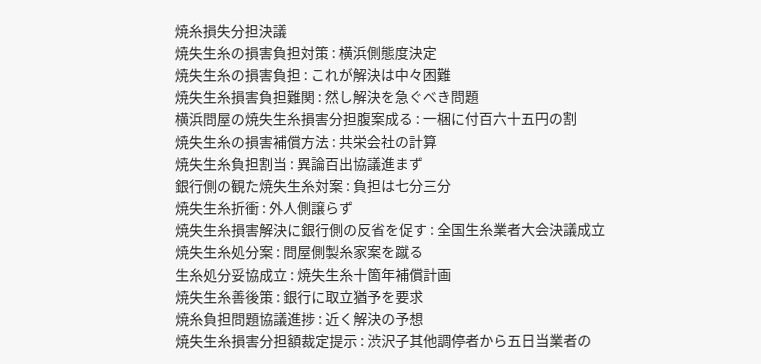焼糸損失分担決議
焼失生糸の損害負担対策 : 横浜側態度決定
焼失生糸の損害負担 : これが解決は中々困難
焼失生糸損害負担難関 : 然し解決を急ぐべき問題
横浜問屋の焼失生糸損害分担腹案成る : 一梱に付百六十五円の割
焼失生糸の損害補償方法 : 共栄会社の計算
焼失生糸負担割当 : 異論百出協議進まず
銀行側の観た焼失生糸対案 : 負担は七分三分
焼失生糸折衝 : 外人側譲らず
焼失生糸損害解決に銀行側の反省を促す : 全国生糸業者大会決議成立
焼失生糸処分案 : 問屋側製糸家案を蹴る
生糸処分妥協成立 : 焼失生糸十箇年補償計画
焼失生糸善後策 : 銀行に取立猶予を要求
焼糸負担問題協議進捗 : 近く解決の予想
焼失生糸損害分担額裁定提示 : 渋沢子其他調停者から五日当業者の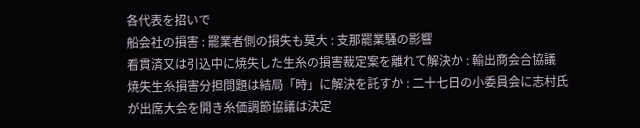各代表を招いで
船会社の損害 : 罷業者側の損失も莫大 : 支那罷業騒の影響
看貫済又は引込中に焼失した生糸の損害裁定案を離れて解決か : 輸出商会合協議
焼失生糸損害分担問題は結局「時」に解決を託すか : 二十七日の小委員会に志村氏が出席大会を開き糸価調節協議は決定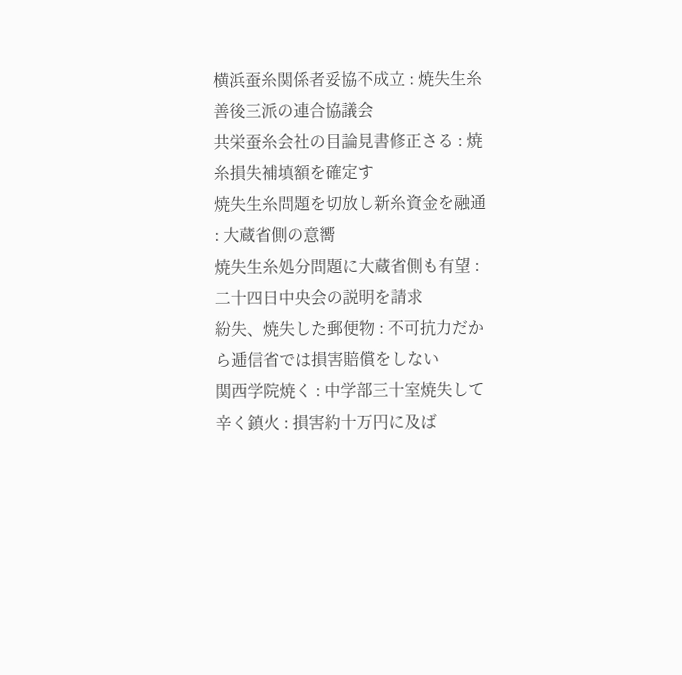横浜蚕糸関係者妥協不成立 : 焼失生糸善後三派の連合協議会
共栄蚕糸会社の目論見書修正さる : 焼糸損失補填額を確定す
焼失生糸問題を切放し新糸資金を融通 : 大蔵省側の意嚮
焼失生糸処分問題に大蔵省側も有望 : 二十四日中央会の説明を請求
紛失、焼失した郵便物 : 不可抗力だから逓信省では損害賠償をしない
関西学院焼く : 中学部三十室焼失して辛く鎮火 : 損害約十万円に及ば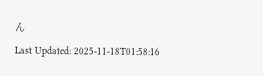ん
Last Updated: 2025-11-18T01:58:16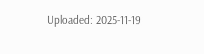Uploaded: 2025-11-19